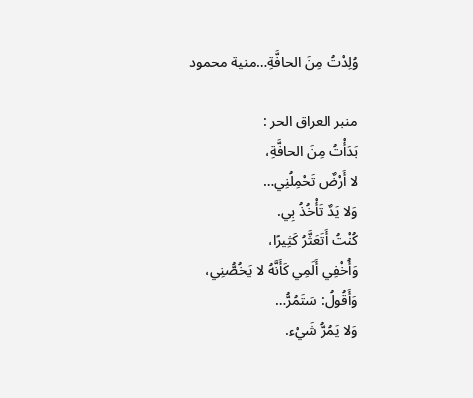وُلِدْتُ مِنَ الحافَّةِ…منية محمود

منبر العراق الحر :
بَدَأْتُ مِنَ الحافَّةِ،
لا أَرْضٌ تَحْمِلُنِي…
وَلا يَدٌ تَأْخُذُ بِي.
كُنْتُ أَتَعَثَّرُ كَثِيرًا،
وَأُخْفِي أَلَمِي كَأَنَّهُ لا يَخُصُّنِي،
وَأَقُولُ: سَتَمُرُّ…
وَلا يَمُرُّ شَيْء.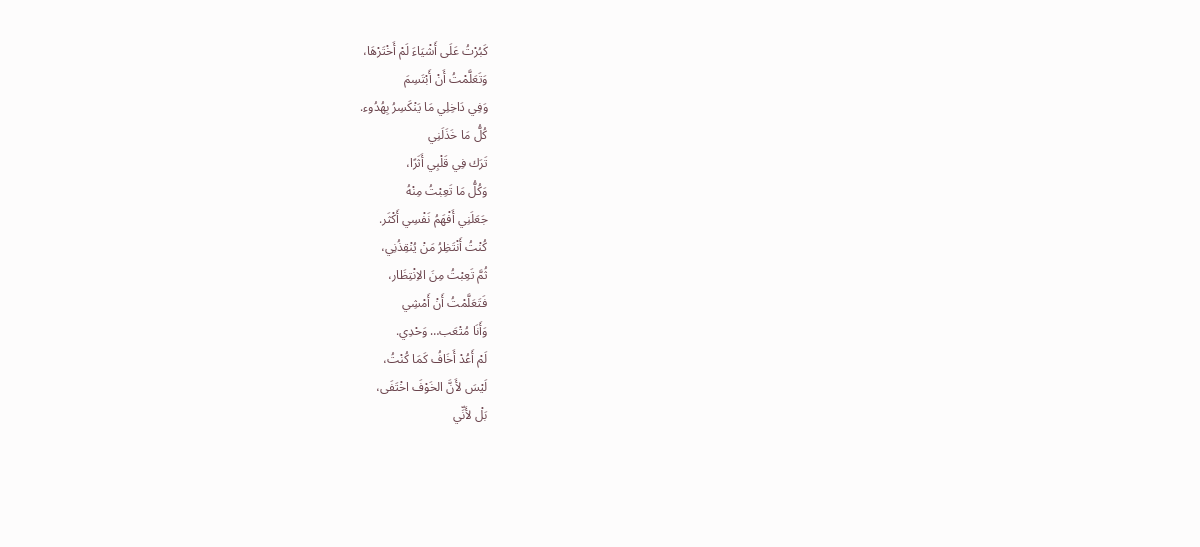كَبُرْتُ عَلَى أَشْيَاءَ لَمْ أَخْتَرْهَا،
وَتَعَلَّمْتُ أَنْ أَبْتَسِمَ
وَفِي دَاخِلِي مَا يَنْكَسِرُ بِهُدُوء.
كُلُّ مَا خَذَلَنِي
تَرَك فِي قَلْبِي أَثَرًا،
وَكُلُّ مَا تَعِبْتُ مِنْهُ
جَعَلَنِي أَفْهَمُ نَفْسِي أَكْثَر.
كُنْتُ أَنْتَظِرُ مَنْ يُنْقِذُنِي،
ثُمَّ تَعِبْتُ مِنَ الاِنْتِظَار،
فَتَعَلَّمْتُ أَنْ أَمْشِي
وَأَنَا مُتْعَب… وَحْدِي.
لَمْ أَعُدْ أَخَافُ كَمَا كُنْتُ،
لَيْسَ لأَنَّ الخَوْفَ اخْتَفَى،
بَلْ لأَنِّي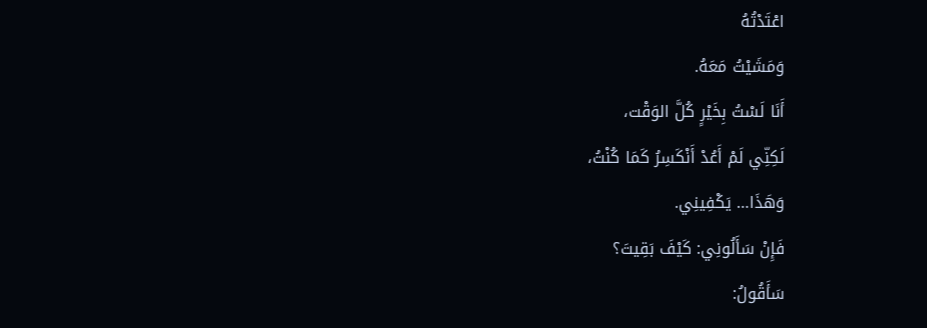اعْتَدْتُهُ
وَمَشَيْتُ مَعَهُ.
أَنَا لَسْتُ بِخَيْرٍ كُلَّ الوَقْت،
لَكِنِّي لَمْ أَعُدْ أَنْكَسِرُ كَمَا كُنْتُ،
وَهَذَا… يَكْفِينِي.
فَإِنْ سَأَلُونِي: كَيْفَ بَقِيتَ؟
سَأَقُولُ: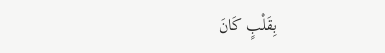بِقَلْبٍ كَانَ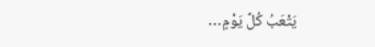يَتْعَبُ كُلَّ يَوْمٍ…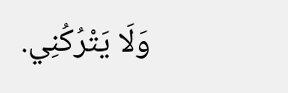وَلَا يَتْرُكُنِي.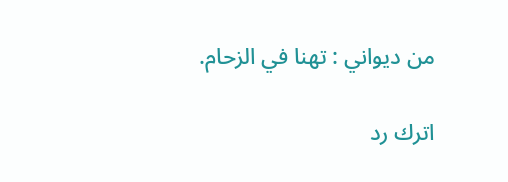من ديواني : تهنا في الزحام.

اترك رد